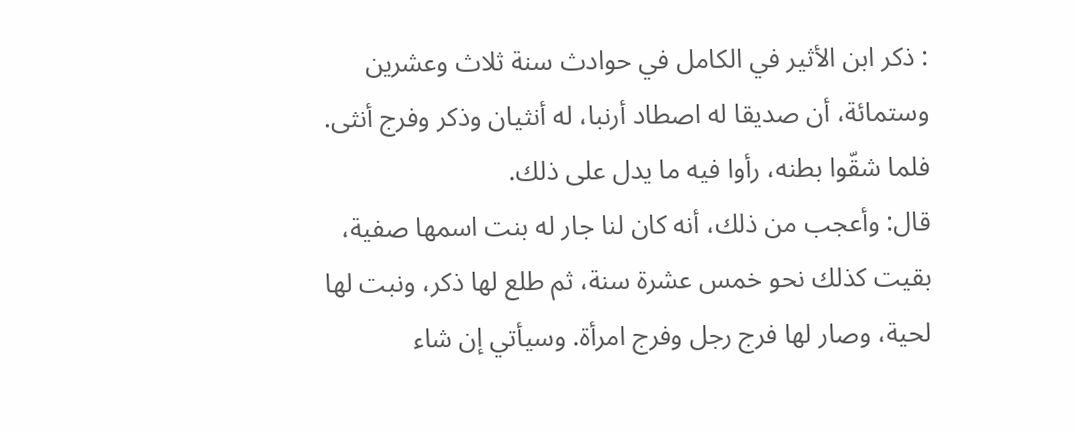: ذكر ابن الأثير في الكامل في حوادث سنة ثلاث وعشرين وستمائة، أن صديقا له اصطاد أرنبا، له أنثيان وذكر وفرج أنثى. فلما شقّوا بطنه، رأوا فيه ما يدل على ذلك.
قال: وأعجب من ذلك، أنه كان لنا جار له بنت اسمها صفية، بقيت كذلك نحو خمس عشرة سنة، ثم طلع لها ذكر، ونبت لها لحية، وصار لها فرج رجل وفرج امرأة. وسيأتي إن شاء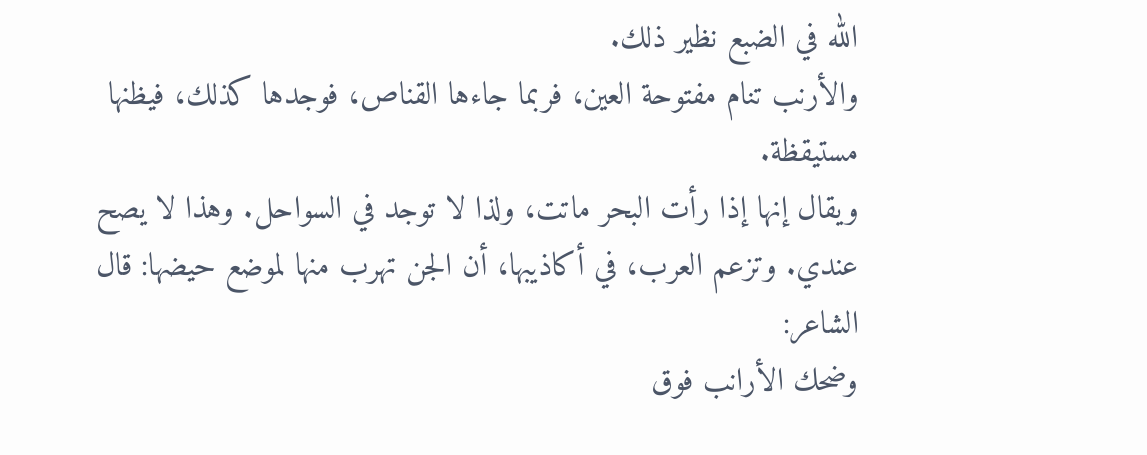الله في الضبع نظير ذلك.
والأرنب تنام مفتوحة العين، فربما جاءها القناص، فوجدها كذلك، فيظنها مستيقظة.
ويقال إنها إذا رأت البحر ماتت، ولذا لا توجد في السواحل. وهذا لا يصح عندي. وتزعم العرب، في أكاذيبها، أن الجن تهرب منها لموضع حيضها: قال الشاعر:
وضحك الأرانب فوق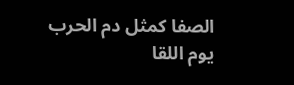الصفا كمثل دم الحرب يوم اللقا